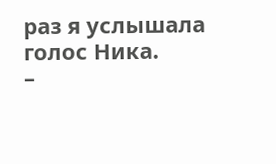раз я услышала голос Ника.
–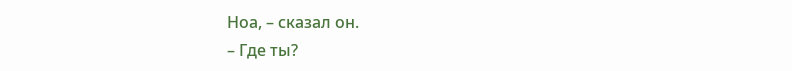Ноа, – сказал он.
– Где ты?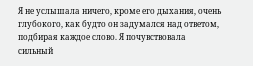Я не услышала ничего, кроме его дыхания, очень глубокого, как будто он задумался над ответом, подбирая каждое слово. Я почувствовала сильный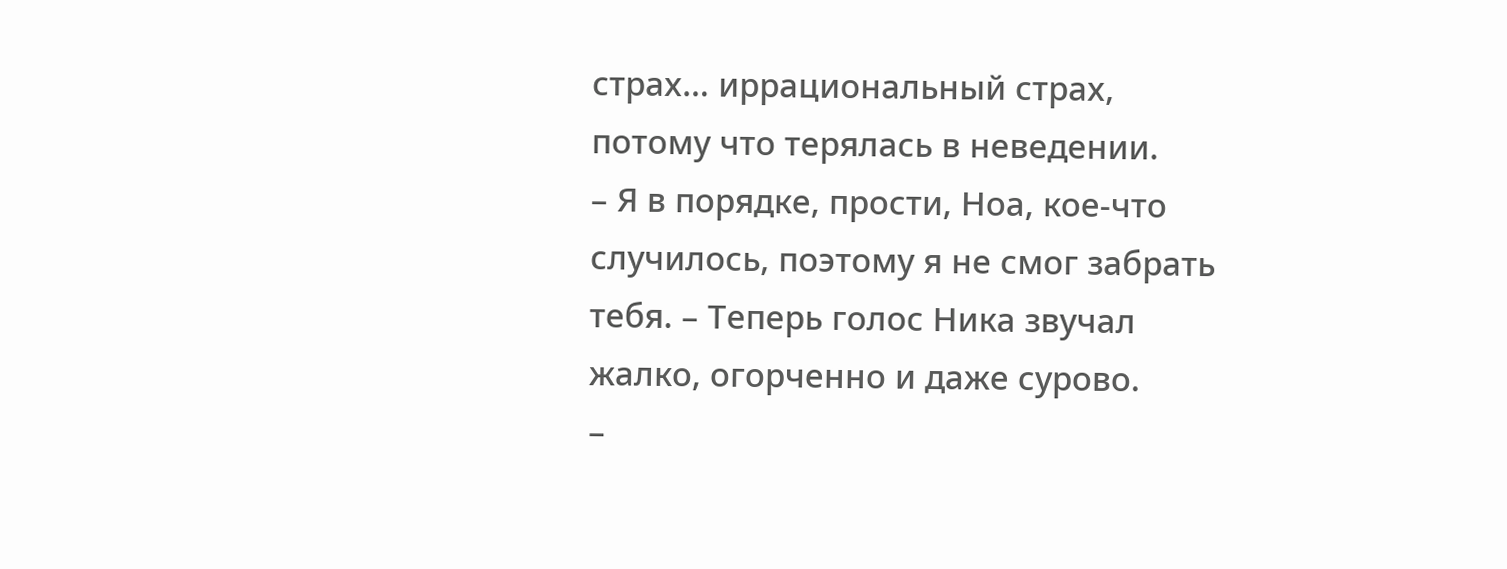страх… иррациональный страх, потому что терялась в неведении.
– Я в порядке, прости, Ноа, кое-что случилось, поэтому я не смог забрать тебя. – Теперь голос Ника звучал жалко, огорченно и даже сурово.
–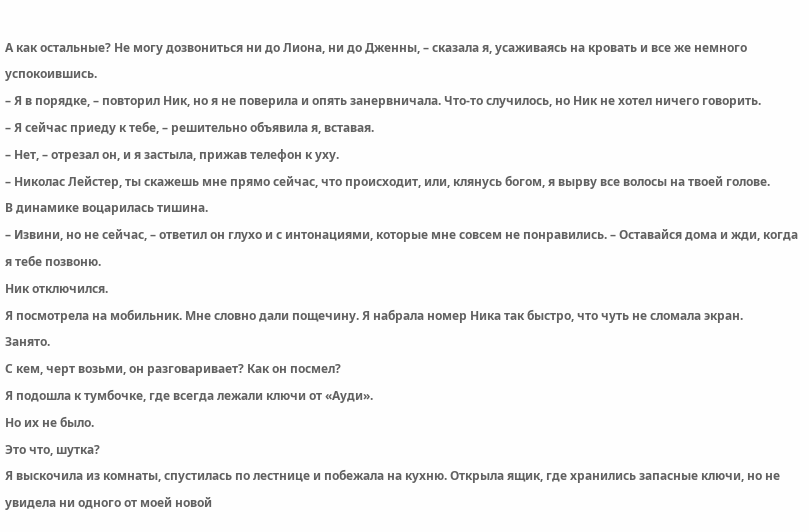А как остальные? Не могу дозвониться ни до Лиона, ни до Дженны, – сказала я, усаживаясь на кровать и все же немного успокоившись.
– Я в порядке, – повторил Ник, но я не поверила и опять занервничала. Что-то случилось, но Ник не хотел ничего говорить.
– Я сейчас приеду к тебе, – решительно объявила я, вставая.
– Нет, – отрезал он, и я застыла, прижав телефон к уху.
– Николас Лейстер, ты скажешь мне прямо сейчас, что происходит, или, клянусь богом, я вырву все волосы на твоей голове.
В динамике воцарилась тишина.
– Извини, но не сейчас, – ответил он глухо и с интонациями, которые мне совсем не понравились. – Оставайся дома и жди, когда я тебе позвоню.
Ник отключился.
Я посмотрела на мобильник. Мне словно дали пощечину. Я набрала номер Ника так быстро, что чуть не сломала экран.
Занято.
С кем, черт возьми, он разговаривает? Как он посмел?
Я подошла к тумбочке, где всегда лежали ключи от «Ауди».
Но их не было.
Это что, шутка?
Я выскочила из комнаты, спустилась по лестнице и побежала на кухню. Открыла ящик, где хранились запасные ключи, но не увидела ни одного от моей новой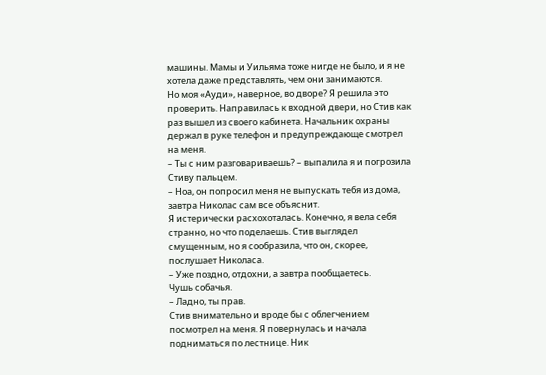машины. Мамы и Уильяма тоже нигде не было, и я не хотела даже представлять, чем они занимаются.
Но моя «Ауди», наверное, во дворе? Я решила это проверить. Направилась к входной двери, но Стив как раз вышел из своего кабинета. Начальник охраны держал в руке телефон и предупреждающе смотрел на меня.
– Ты с ним разговариваешь? – выпалила я и погрозила Стиву пальцем.
– Ноа, он попросил меня не выпускать тебя из дома, завтра Николас сам все объяснит.
Я истерически расхохоталась. Конечно, я вела себя странно, но что поделаешь. Стив выглядел смущенным, но я сообразила, что он, скорее, послушает Николаса.
– Уже поздно, отдохни, а завтра пообщаетесь.
Чушь собачья.
– Ладно, ты прав.
Стив внимательно и вроде бы с облегчением посмотрел на меня. Я повернулась и начала подниматься по лестнице. Ник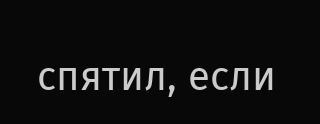спятил, если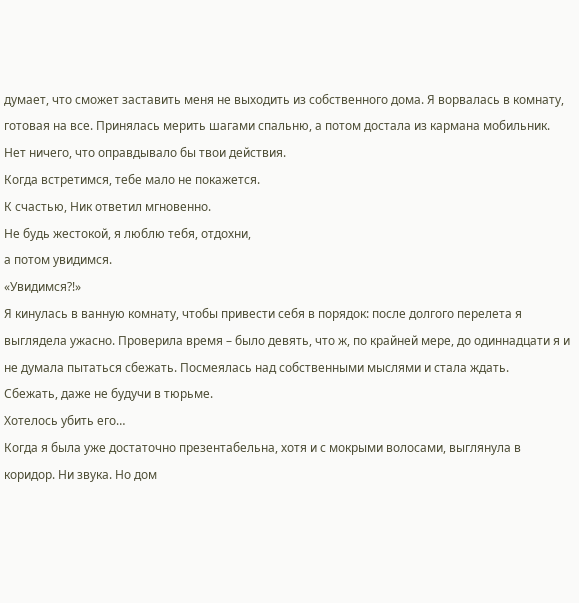думает, что сможет заставить меня не выходить из собственного дома. Я ворвалась в комнату, готовая на все. Принялась мерить шагами спальню, а потом достала из кармана мобильник.
Нет ничего, что оправдывало бы твои действия.
Когда встретимся, тебе мало не покажется.
К счастью, Ник ответил мгновенно.
Не будь жестокой, я люблю тебя, отдохни,
а потом увидимся.
«Увидимся?!»
Я кинулась в ванную комнату, чтобы привести себя в порядок: после долгого перелета я выглядела ужасно. Проверила время – было девять, что ж, по крайней мере, до одиннадцати я и не думала пытаться сбежать. Посмеялась над собственными мыслями и стала ждать.
Сбежать, даже не будучи в тюрьме.
Хотелось убить его…
Когда я была уже достаточно презентабельна, хотя и с мокрыми волосами, выглянула в коридор. Ни звука. Но дом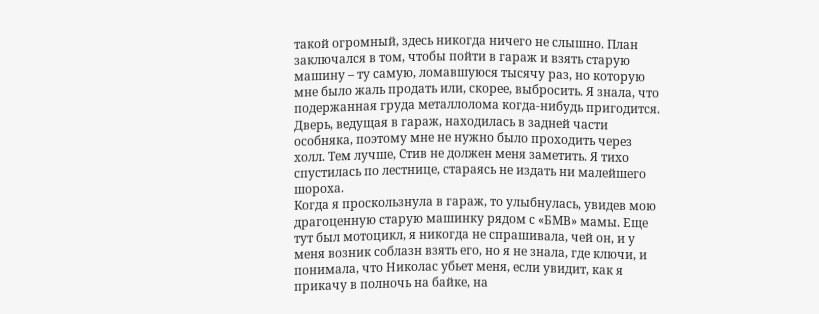такой огромный, здесь никогда ничего не слышно. План заключался в том, чтобы пойти в гараж и взять старую машину – ту самую, ломавшуюся тысячу раз, но которую мне было жаль продать или, скорее, выбросить. Я знала, что подержанная груда металлолома когда-нибудь пригодится.
Дверь, ведущая в гараж, находилась в задней части особняка, поэтому мне не нужно было проходить через холл. Тем лучше, Стив не должен меня заметить. Я тихо спустилась по лестнице, стараясь не издать ни малейшего шороха.
Когда я проскользнула в гараж, то улыбнулась, увидев мою драгоценную старую машинку рядом с «БМВ» мамы. Еще тут был мотоцикл, я никогда не спрашивала, чей он, и у меня возник соблазн взять его, но я не знала, где ключи, и понимала, что Николас убьет меня, если увидит, как я прикачу в полночь на байке, на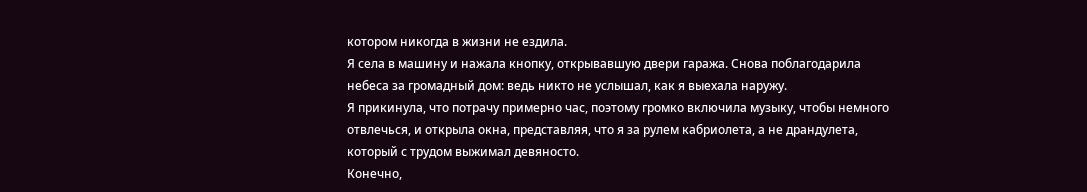котором никогда в жизни не ездила.
Я села в машину и нажала кнопку, открывавшую двери гаража. Снова поблагодарила небеса за громадный дом: ведь никто не услышал, как я выехала наружу.
Я прикинула, что потрачу примерно час, поэтому громко включила музыку, чтобы немного отвлечься, и открыла окна, представляя, что я за рулем кабриолета, а не драндулета, который с трудом выжимал девяносто.
Конечно,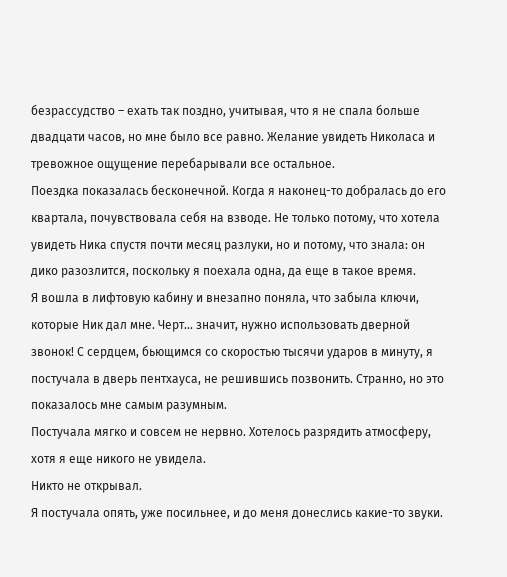безрассудство – ехать так поздно, учитывая, что я не спала больше двадцати часов, но мне было все равно. Желание увидеть Николаса и тревожное ощущение перебарывали все остальное.
Поездка показалась бесконечной. Когда я наконец-то добралась до его квартала, почувствовала себя на взводе. Не только потому, что хотела увидеть Ника спустя почти месяц разлуки, но и потому, что знала: он дико разозлится, поскольку я поехала одна, да еще в такое время.
Я вошла в лифтовую кабину и внезапно поняла, что забыла ключи, которые Ник дал мне. Черт… значит, нужно использовать дверной звонок! С сердцем, бьющимся со скоростью тысячи ударов в минуту, я постучала в дверь пентхауса, не решившись позвонить. Странно, но это показалось мне самым разумным.
Постучала мягко и совсем не нервно. Хотелось разрядить атмосферу, хотя я еще никого не увидела.
Никто не открывал.
Я постучала опять, уже посильнее, и до меня донеслись какие-то звуки.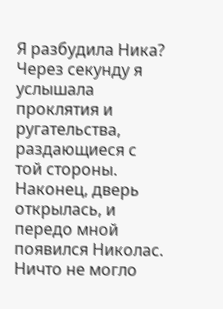Я разбудила Ника? Через секунду я услышала проклятия и ругательства, раздающиеся с той стороны. Наконец, дверь открылась, и передо мной появился Николас.
Ничто не могло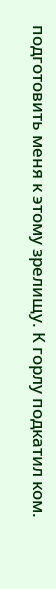подготовить меня к этому зрелищу. К горлу подкатил ком.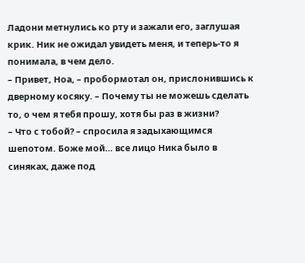Ладони метнулись ко рту и зажали его, заглушая крик. Ник не ожидал увидеть меня, и теперь-то я понимала, в чем дело.
– Привет, Ноа, – пробормотал он, прислонившись к дверному косяку. – Почему ты не можешь сделать то, о чем я тебя прошу, хотя бы раз в жизни?
– Что с тобой? – спросила я задыхающимся шепотом. Боже мой… все лицо Ника было в синяках, даже под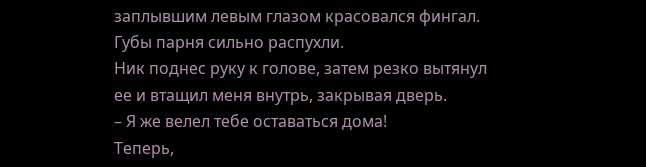заплывшим левым глазом красовался фингал. Губы парня сильно распухли.
Ник поднес руку к голове, затем резко вытянул ее и втащил меня внутрь, закрывая дверь.
– Я же велел тебе оставаться дома!
Теперь,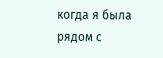когда я была рядом с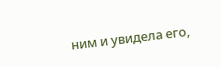ним и увидела его,